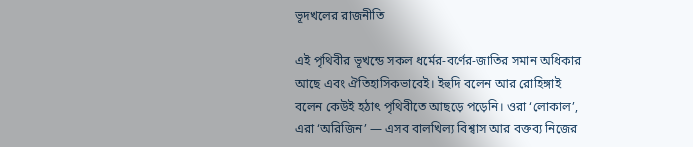ভূদখলের রাজনীতি

এই পৃথিবীর ভূখন্ডে সকল ধর্মের-বর্ণের-জাতির সমান অধিকার আছে এবং ঐতিহাসিকভাবেই। ইহুদি বলেন আর রোহিঙ্গাই বলেন কেউই হঠাৎ পৃথিবীতে আছড়ে পড়েনি। ওরা ‘লোকাল’, এরা ‘অরিজিন’ — এসব বালখিল্য বিশ্বাস আর বক্তব্য নিজের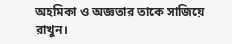অহমিকা ও অজ্ঞতার তাকে সাজিয়ে রাখুন।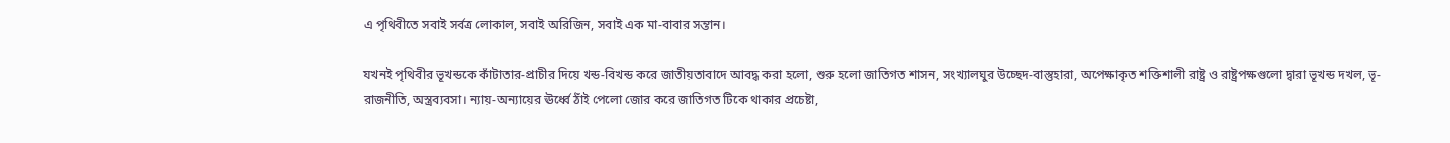এ পৃথিবীতে সবাই সর্বত্র লোকাল, সবাই অরিজিন, সবাই এক মা-বাবার সন্তান।

যখনই পৃথিবীর ভূখন্ডকে কাঁটাতার-প্রাচীর দিয়ে খন্ড-বিখন্ড করে জাতীয়তাবাদে আবদ্ধ করা হলো, শুরু হলো জাতিগত শাসন, সংখ্যালঘুর উচ্ছেদ-বাস্তুহারা, অপেক্ষাকৃত শক্তিশালী রাষ্ট্র ও রাষ্ট্রপক্ষগুলো দ্বারা ভূখন্ড দখল, ভূ-রাজনীতি, অস্ত্রব্যবসা। ন্যায়-অন্যায়ের ঊর্ধ্বে ঠাঁই পেলো জোর করে জাতিগত টিকে থাকার প্রচেষ্টা,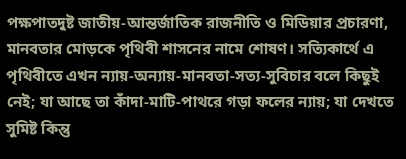পক্ষপাতদুষ্ট জাতীয়-আন্তর্জাতিক রাজনীতি ও মিডিয়ার প্রচারণা, মানবতার মোড়কে পৃথিবী শাসনের নামে শোষণ। সত্যিকার্থে এ পৃথিবীতে এখন ন্যায়-অন্যায়-মানবতা-সত্য-সুবিচার বলে কিছুই নেই; যা আছে তা কাঁদা-মাটি-পাথরে গড়া ফলের ন্যায়; যা দেখতে সুমিষ্ট কিন্তু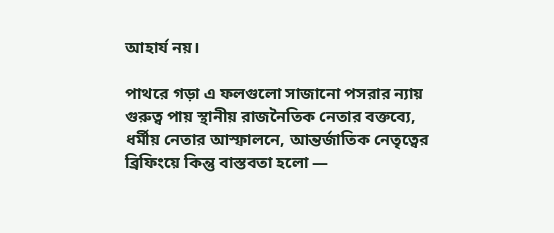আহার্য নয়।

পাথরে গড়া এ ফলগুলো সাজানো পসরার ন্যায় গুরুত্ব পায় স্থানীয় রাজনৈতিক নেতার বক্তব্যে, ধর্মীয় নেতার আস্ফালনে, আন্তর্জাতিক নেতৃত্বের ব্রিফিংয়ে কিন্তু বাস্তবতা হলো —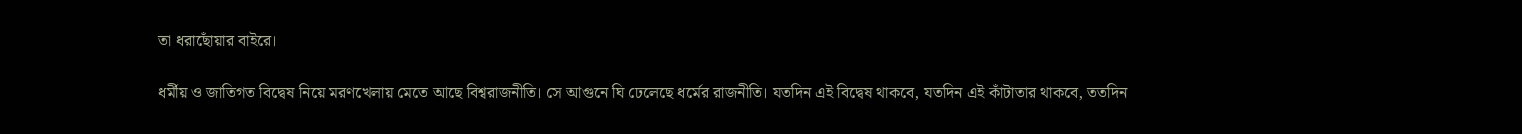তা ধরাছোঁয়ার বাইরে।

ধর্মীয় ও জাতিগত বিদ্বেষ নিয়ে মরণখেলায় মেতে আছে বিশ্বরাজনীতি। সে আগুনে ঘি ঢেলেছে ধর্মের রাজনীতি। যতদিন এই বিদ্বেষ থাকবে, যতদিন এই কাঁটাতার থাকবে, ততদিন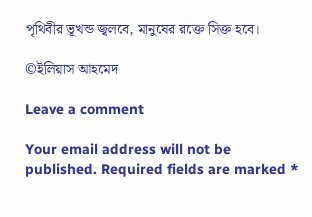পৃথিবীর ভূখন্ড জ্বলবে, মানুষের রক্তে সিক্ত হবে।

©ইলিয়াস আহমেদ

Leave a comment

Your email address will not be published. Required fields are marked *